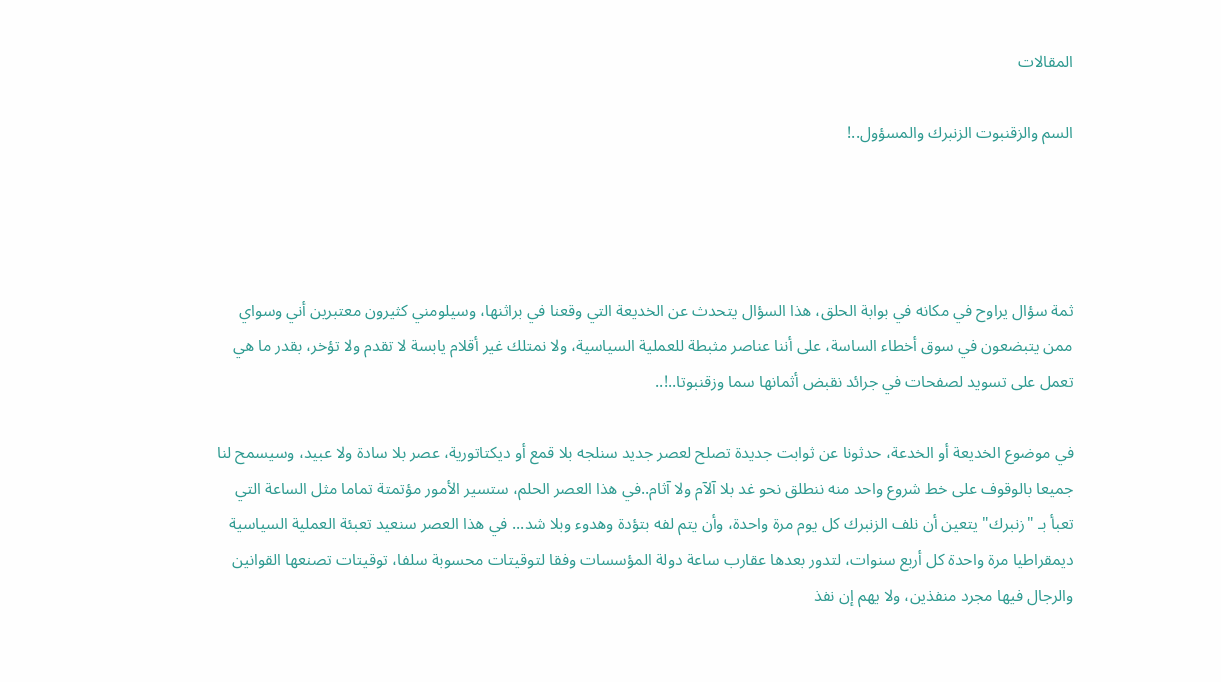المقالات

السم والزقنبوت الزنبرك والمسؤول..!




ثمة سؤال يراوح في مكانه في بوابة الحلق، هذا السؤال يتحدث عن الخديعة التي وقعنا في براثنها، وسيلومني كثيرون معتبرين أني وسواي ممن يتبضعون في سوق أخطاء الساسة، على أننا عناصر مثبطة للعملية السياسية، ولا نمتلك غير أقلام يابسة لا تقدم ولا تؤخر، بقدر ما هي تعمل على تسويد لصفحات في جرائد نقبض أثمانها سما وزقنبوتا..!..

في موضوع الخديعة أو الخدعة، حدثونا عن ثوابت جديدة تصلح لعصر جديد سنلجه بلا قمع أو ديكتاتورية، عصر بلا سادة ولا عبيد، وسيسمح لنا جميعا بالوقوف على خط شروع واحد منه ننطلق نحو غد بلا آلآم ولا آثام..في هذا العصر الحلم، ستسير الأمور مؤتمتة تماما مثل الساعة التي تعبأ بـ "زنبرك" يتعين أن نلف الزنبرك كل يوم مرة واحدة، وأن يتم لفه بتؤدة وهدوء وبلا شد... في هذا العصر سنعيد تعبئة العملية السياسية ديمقراطيا مرة واحدة كل أربع سنوات، لتدور بعدها عقارب ساعة دولة المؤسسات وفقا لتوقيتات محسوبة سلفا، توقيتات تصنعها القوانين والرجال فيها مجرد منفذين، ولا يهم إن نفذ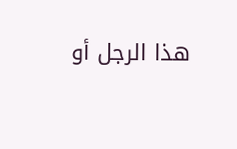هذا الرجل أو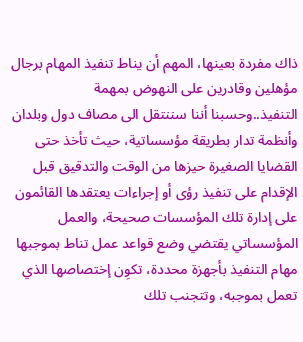ذاك مفردة بعينها، المهم أن يناط تنفيذ المهام برجال مؤهلين وقادرين على النهوض بمهمة التنفيذ..وحسبنا أننا سننتقل الى مصاف دول وبلدان وأنظمة تدار بطريقة مؤسساتية، حيث تأخذ حتى القضايا الصغيرة حيزها من الوقت والتدقيق قبل الإقدام على تنفيذ رؤى أو إجراءات يعتقدها القائمون على إدارة تلك المؤسسات صحيحة، والعمل المؤسساتي يقتضي وضع قواعد عمل تناط بموجبها مهام التنفيذ بأجهزة محددة، تكوِن إختصاصها الذي تعمل بموجبه، وتتجنب تلك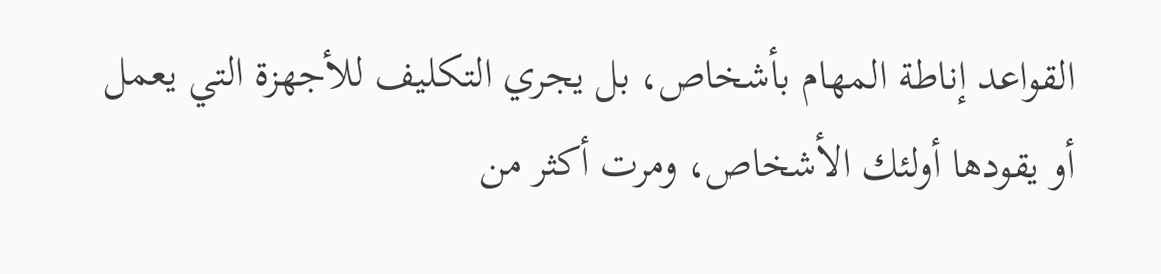القواعد إناطة المهام بأشخاص، بل يجري التكليف للأجهزة التي يعمل أو يقودها أولئك الأشخاص، ومرت أكثر من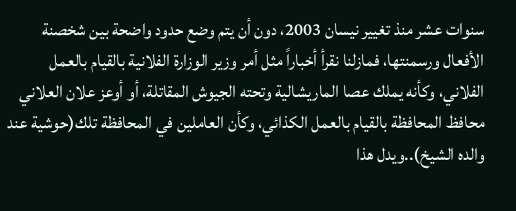سنوات عشر منذ تغيير نيسان 2003، دون أن يتم وضع حدود واضحة بين شخصنة الأفعال ورسمنتها، فمازلنا نقرأ أخباراً مثل أمر وزير الوزارة الفلانية بالقيام بالعمل الفلاني، وكأنه يملك عصا الماريشالية وتحته الجيوش المقاتلة، أو أوعز علان العلاني محافظ المحافظة بالقيام بالعمل الكذائي، وكأن العاملين في المحافظة تلك(حوشية عند والده الشيخ)..ويدل هذا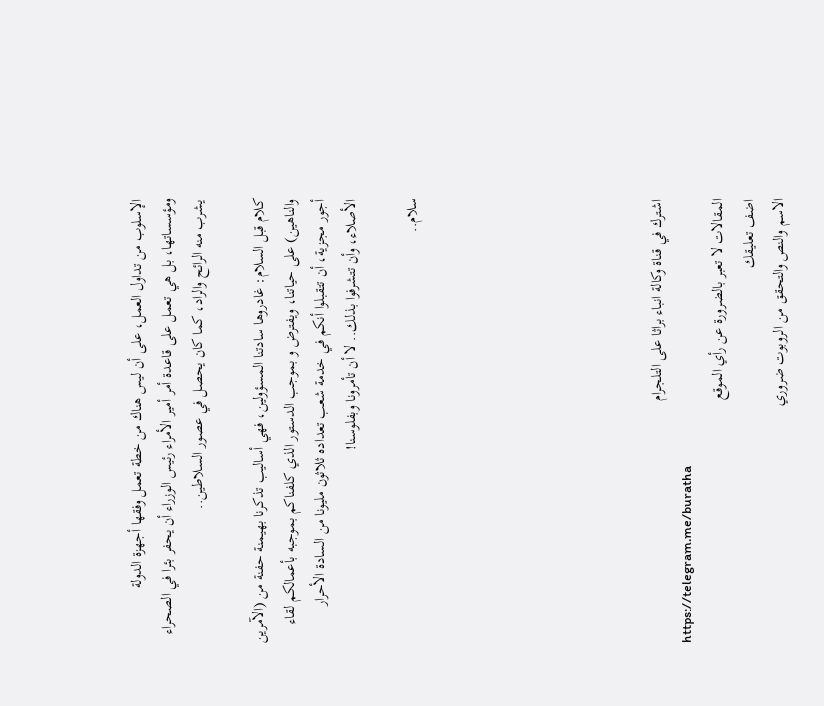الإسلوب من تداول العمل، على أن ليس هناك من خطة تعمل وفقها أجهزة الدولة ومؤسساتها، بل هي تعمل على قاعدة أمر أمير الأمراء رئيس الوزراء أن يحفر بئرا في الصحراء يشرب منه الرائح والراد، كما كان يحصل في عصور السلاطين..

كلام قبل السلام: غادروها سادتنا المسؤولين، فهي أساليب تذكرنا بهيمنة حفنة من (الآمرين والناهين) على حياتنا، ويفترض و بموجب الدستور الذي كلفناكم بموجبه بأعمالكم لقاء أجور مجزية، أن تتقبلوا أنكم في خدمة شعب تعداده ثلاثون مليونا من السادة الأحرار الأصلاء، وأن تتشرفوا بذلك.. لا أن تأمرونا وبفلوسنا!

سلام..







اشترك في قناة وكالة انباء براثا على التلجرام
https://telegram.me/buratha
المقالات لا تعبر بالضرورة عن رأي الموقع
اضف تعليقك
الاسم والنص والتحقق من الروبوت ضروري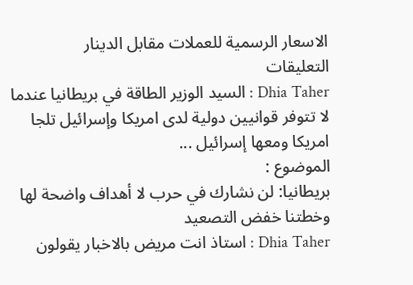الاسعار الرسمية للعملات مقابل الدينار
التعليقات
Dhia Taher : السيد الوزير الطاقة في بريطانيا عندما لا تتوفر قوانيين دولية لدى امريكا وإسرائيل تلجا امريكا ومعھا إسرائيل ...
الموضوع :
بريطانيا: لن نشارك في حرب لا أهداف واضحة لها وخطتنا خفض التصعيد
Dhia Taher : استاذ انت مريض بالاخبار يقولون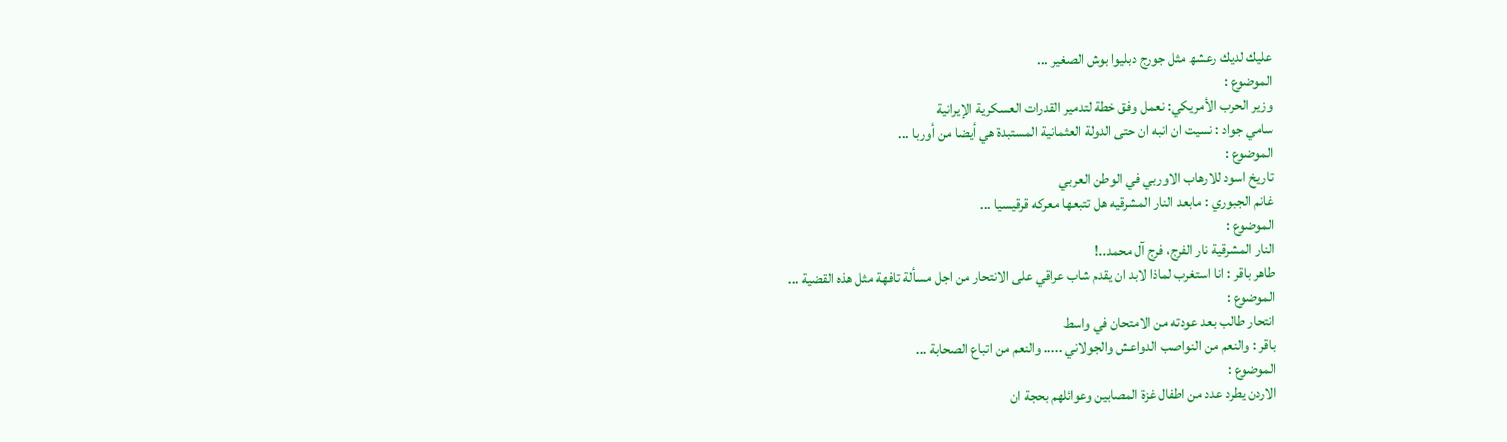عليك لديك رعشھ مثل جورج دبليوا بوش الصغير ...
الموضوع :
وزير الحرب الأمريكي: نعمل وفق خطة لتدمير القدرات العسكرية الإيرانية
سامي جواد : نسيت ان انبه ان حتى الدولة العثمانية المستبدة هي أيضا من أوربا ...
الموضوع :
تاريخ اسود للارهاب الاوربي في الوطن العربي
غانم الجبوري : مابعد النار المشرقيه هل تتبعها معركه قرقيسيا ...
الموضوع :
النار المشرقية نار الفرج، فرج آل محمد..!
طاهر باقر : انا استغرب لماذا لابد ان يقدم شاب عراقي على الانتحار من اجل مسألة تافهة مثل هذه القضية ...
الموضوع :
انتحار طالب بعد عودته من الامتحان في واسط
باقر : والنعم من النواصب الدواعش والجولاني ..... والنعم من اتباع الصحابة ...
الموضوع :
الاردن يطرد عدد من اطفال غزة المصابين وعوائلهم بحجة ان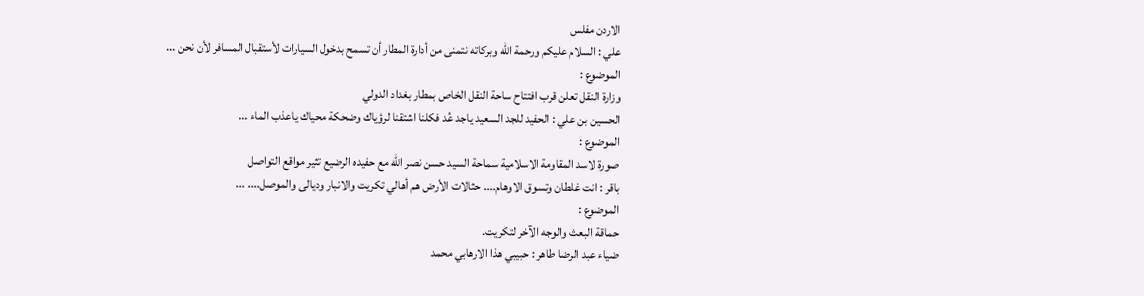الاردن مفلس
علي : السلام عليكم ورحمة الله وبركاته نتمنى من أدارة المطار أن تسمح بدخول السيارات لأستقبال المسافر لأن نحن ...
الموضوع :
وزارة النقل تعلن قرب افتتاح ساحة النقل الخاص بمطار بغداد الدولي
الحسين بن علي : الحفيد للجد السعيد ياجد عُد فكلنا اشتقنا لرؤياك وضحكة محياك ياعذب الماء ...
الموضوع :
صورة لاسد المقاومة الاسلامية سماحة السيد حسن نصر الله مع حفيده الرضيع تثير مواقع التواصل
باقر : انت غلطان وتسوق الاوهام.... حثالات الأرض هم أهالي تكريت والانبار وديالى والموصل.... ...
الموضوع :
حماقة البعث والوجه الآخر لتكريت.
ضياء عبد الرضا طاهر : حبيبي ھذا الارھابي محمد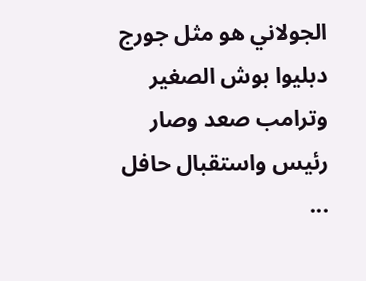الجولاني ھو مثل جورج دبليوا بوش الصغير وترامب صعد وصار رئيس واستقبال حافل ...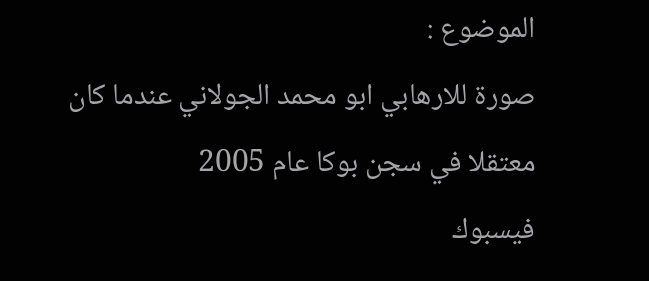الموضوع :
صورة للارهابي ابو محمد الجولاني عندما كان معتقلا في سجن بوكا عام 2005
فيسبوك